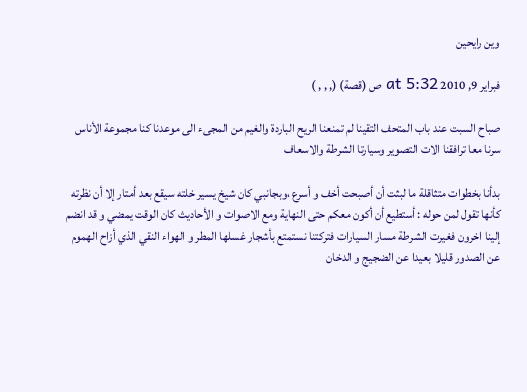وين رايحين

فبراير 9, 2010 at 5:32 ص (قصة) (, , , )

صباح السبت عند باب المتحف التقينا لم تمنعنا الريح الباردة والغيم من المجىء الى موعدنا كنا مجموعة الأناس سرنا معا ترافقنا الات التصوير وسيارتا الشرطة والاسعاف

بدأنا بخطوات متثاقلة ما لبثت أن أصبحت أخف و أسرع ،وبجانبي كان شيخ يسير خلته سيقع بعد أمتار إلا أن نظرته كأنها تقول لمن حوله : أستطيع أن أكون معكم حتى النهاية ومع الاصوات و الأحاديث كان الوقت يمضي و قد انضم إلينا اخرون فغيرت الشرطة مسار السيارات فتركتنا نستمتع بأشجار غسلها المطر و الهواء النقي الذي أزاح الهموم عن الصدور قليلا بعيدا عن الضجيج و الدخان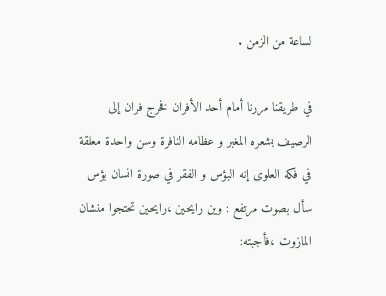لساعة من الزمن .

في طريقنا مررنا أمام أحد الأفران فخرج فران إلى الرصيف بشعره المغبر و عظامه النافرة وسن واحدة معلقة في فكه العلوى إنه البؤس و الفقر في صورة انسان بؤس سأل بصوت مرتفع : وين رايحين ،رايحين تحتجوا منشان المازوت ،فأجبته: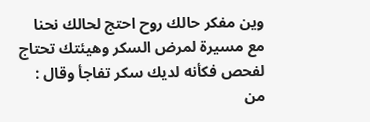وين مفكر حالك روح احتج لحالك نحنا مع مسيرة لمرض السكر وهيئتك تحتاج لفحص فكأنه لديك سكر تفاجأ وقال : من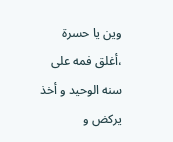وين يا حسرة ،أغلق فمه على سنه الوحيد و أخذ يركض و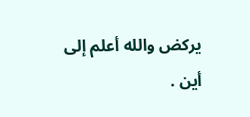يركض والله أعلم إلى أين .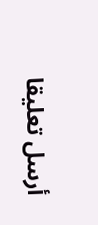أرسل تعليقا